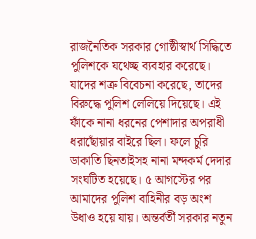রাজনৈতিক সরকার গোষ্ঠীস্বার্থ সিদ্ধিতে পুলিশকে যথেচ্ছ ব্যবহার করেছে। যাদের শত্রু বিবেচনা করেছে, তাদের বিরুদ্ধে পুলিশ লেলিয়ে দিয়েছে। এই ফাঁকে নানা ধরনের পেশাদার অপরাধী ধরাছোঁয়ার বাইরে ছিল। ফলে চুরি ডাকাতি ছিনতাইসহ নানা মন্দকর্ম দেদার সংঘটিত হয়েছে। ৫ আগস্টের পর আমাদের পুলিশ বাহিনীর বড় অংশ উধাও হয়ে যায়। অন্তর্বর্তী সরকার নতুন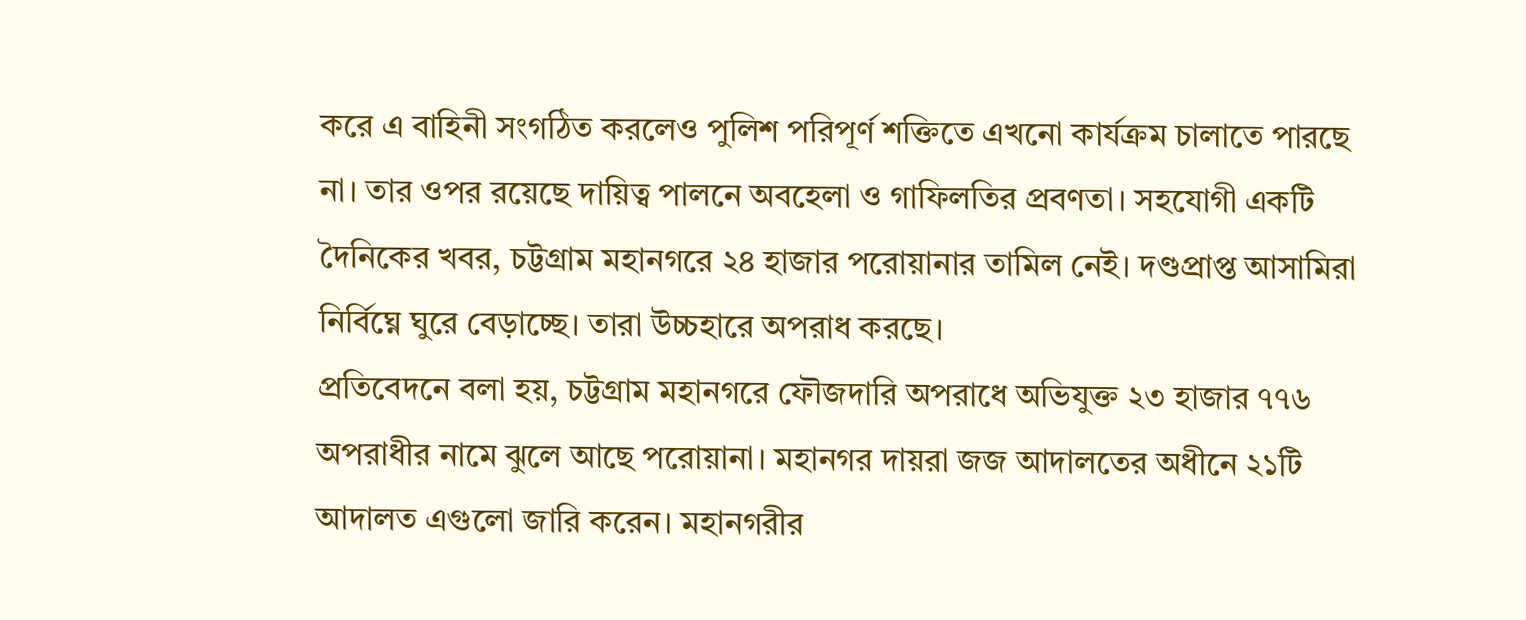করে এ বাহিনী সংগঠিত করলেও পুলিশ পরিপূর্ণ শক্তিতে এখনো কার্যক্রম চালাতে পারছে না। তার ওপর রয়েছে দায়িত্ব পালনে অবহেলা ও গাফিলতির প্রবণতা। সহযোগী একটি দৈনিকের খবর, চট্টগ্রাম মহানগরে ২৪ হাজার পরোয়ানার তামিল নেই। দণ্ডপ্রাপ্ত আসামিরা নির্বিঘ্নে ঘুরে বেড়াচ্ছে। তারা উচ্চহারে অপরাধ করছে।
প্রতিবেদনে বলা হয়, চট্টগ্রাম মহানগরে ফৌজদারি অপরাধে অভিযুক্ত ২৩ হাজার ৭৭৬ অপরাধীর নামে ঝুলে আছে পরোয়ানা। মহানগর দায়রা জজ আদালতের অধীনে ২১টি আদালত এগুলো জারি করেন। মহানগরীর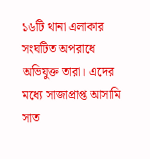১৬টি থানা এলাকার সংঘটিত অপরাধে অভিযুক্ত তারা। এদের মধ্যে সাজাপ্রাপ্ত আসামি সাত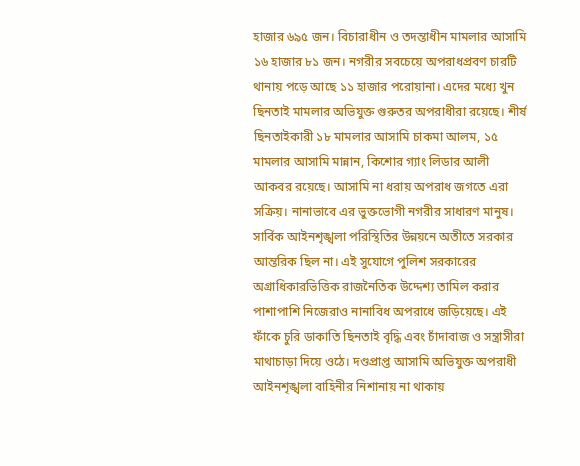হাজার ৬৯৫ জন। বিচারাধীন ও তদন্তাধীন মামলার আসামি ১৬ হাজার ৮১ জন। নগরীর সবচেয়ে অপরাধপ্রবণ চারটি থানায় পড়ে আছে ১১ হাজার পরোয়ানা। এদের মধ্যে খুন ছিনতাই মামলার অভিযুক্ত গুরুতর অপরাধীরা রয়েছে। শীর্ষ ছিনতাইকারী ১৮ মামলার আসামি চাকমা আলম, ১৫ মামলার আসামি মান্নান, কিশোর গ্যাং লিডার আলী আকবর রয়েছে। আসামি না ধরায় অপরাধ জগতে এরা সক্রিয়। নানাভাবে এর ভুক্তভোগী নগরীর সাধারণ মানুষ।
সার্বিক আইনশৃঙ্খলা পরিস্থিতির উন্নয়নে অতীতে সরকার আন্তরিক ছিল না। এই সুযোগে পুলিশ সরকারের অগ্রাধিকারভিত্তিক রাজনৈতিক উদ্দেশ্য তামিল করার পাশাপাশি নিজেরাও নানাবিধ অপরাধে জড়িয়েছে। এই ফাঁকে চুরি ডাকাতি ছিনতাই বৃদ্ধি এবং চাঁদাবাজ ও সন্ত্রাসীরা মাথাচাড়া দিয়ে ওঠে। দণ্ডপ্রাপ্ত আসামি অভিযুক্ত অপরাধী আইনশৃঙ্খলা বাহিনীর নিশানায় না থাকায়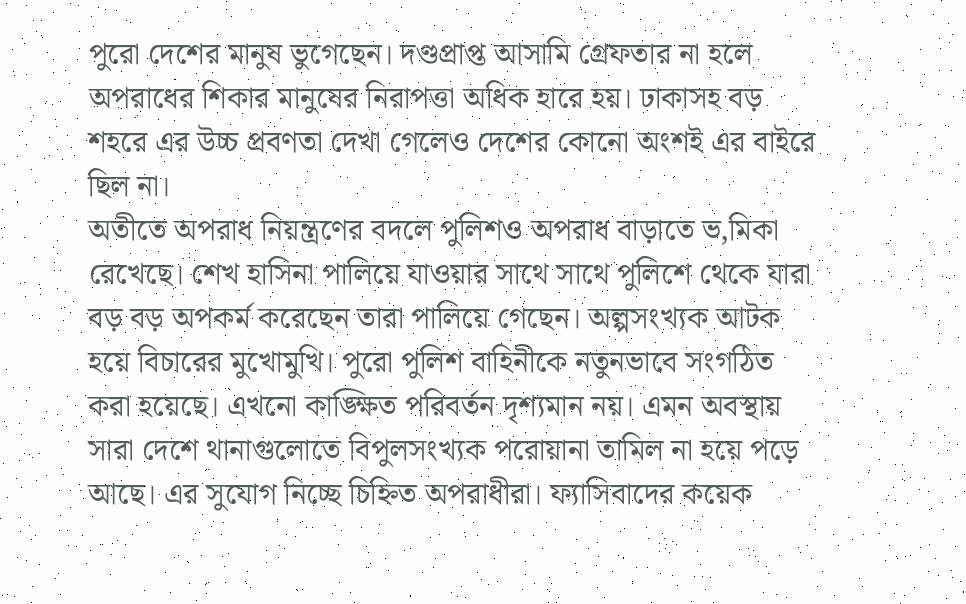পুরো দেশের মানুষ ভুগেছেন। দণ্ডপ্রাপ্ত আসামি গ্রেফতার না হলে অপরাধের শিকার মানুষের নিরাপত্তা অধিক হারে হয়। ঢাকাসহ বড় শহরে এর উচ্চ প্রবণতা দেখা গেলেও দেশের কোনো অংশই এর বাইরে ছিল না।
অতীতে অপরাধ নিয়ন্ত্রণের বদলে পুলিশও অপরাধ বাড়াতে ভ‚মিকা রেখেছে। শেখ হাসিনা পালিয়ে যাওয়ার সাথে সাথে পুলিশে থেকে যারা বড় বড় অপকর্ম করেছেন তারা পালিয়ে গেছেন। অল্পসংখ্যক আটক হয়ে বিচারের মুখোমুখি। পুরো পুলিশ বাহিনীকে নতুনভাবে সংগঠিত করা হয়েছে। এখনো কাঙ্ক্ষিত পরিবর্তন দৃশ্যমান নয়। এমন অবস্থায় সারা দেশে থানাগুলোতে বিপুলসংখ্যক পরোয়ানা তামিল না হয়ে পড়ে আছে। এর সুযোগ নিচ্ছে চিহ্নিত অপরাধীরা। ফ্যাসিবাদের কয়েক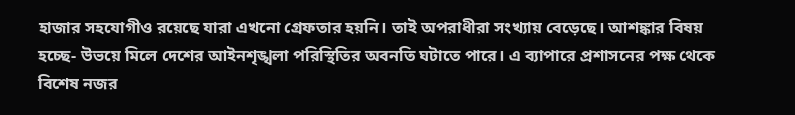হাজার সহযোগীও রয়েছে যারা এখনো গ্রেফতার হয়নি। তাই অপরাধীরা সংখ্যায় বেড়েছে। আশঙ্কার বিষয় হচ্ছে- উভয়ে মিলে দেশের আইনশৃঙ্খলা পরিস্থিতির অবনতি ঘটাতে পারে। এ ব্যাপারে প্রশাসনের পক্ষ থেকে বিশেষ নজর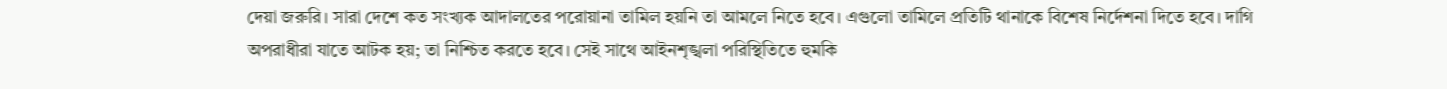দেয়া জরুরি। সারা দেশে কত সংখ্যক আদালতের পরোয়ানা তামিল হয়নি তা আমলে নিতে হবে। এগুলো তামিলে প্রতিটি থানাকে বিশেষ নির্দেশনা দিতে হবে। দাগি অপরাধীরা যাতে আটক হয়; তা নিশ্চিত করতে হবে। সেই সাথে আইনশৃঙ্খলা পরিস্থিতিতে হুমকি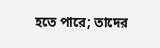হতে পারে; তাদের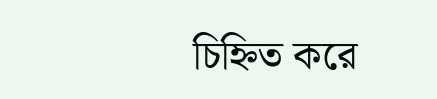চিহ্নিত করে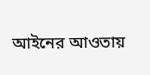আইনের আওতায়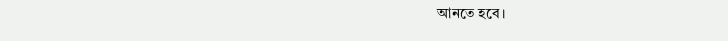আনতে হবে।